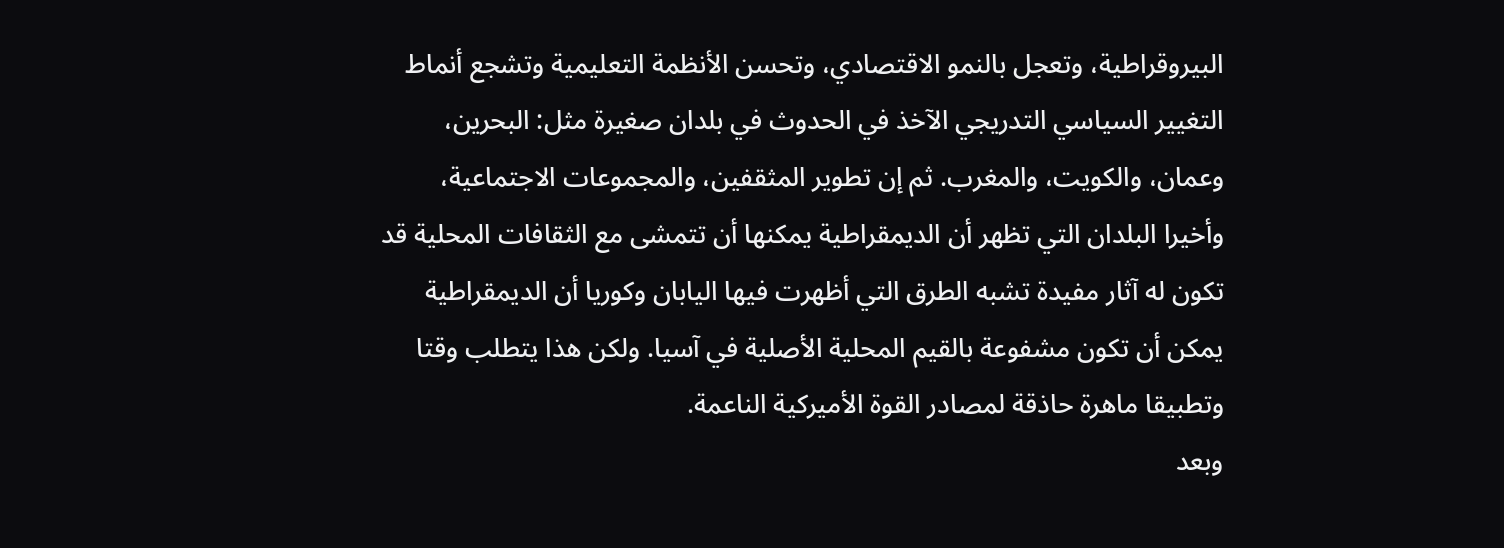البيروقراطية، وتعجل بالنمو الاقتصادي، وتحسن الأنظمة التعليمية وتشجع أنماط التغيير السياسي التدريجي الآخذ في الحدوث في بلدان صغيرة مثل: البحرين، وعمان، والكويت، والمغرب. ثم إن تطوير المثقفين، والمجموعات الاجتماعية، وأخيرا البلدان التي تظهر أن الديمقراطية يمكنها أن تتمشى مع الثقافات المحلية قد تكون له آثار مفيدة تشبه الطرق التي أظهرت فيها اليابان وكوريا أن الديمقراطية يمكن أن تكون مشفوعة بالقيم المحلية الأصلية في آسيا. ولكن هذا يتطلب وقتا وتطبيقا ماهرة حاذقة لمصادر القوة الأميركية الناعمة.
وبعد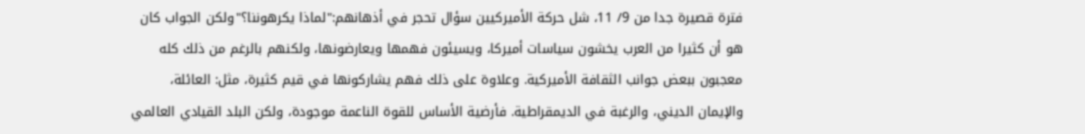فترة قصيرة جدا من 9/ 11، شل حركة الأميركيين سؤال تحجر في أذهانهم:"لماذا يكرهوننا؟"ولكن الجواب كان هو أن كثيرا من العرب يخشون سياسات أميركا، ويسيئون فهمها ويعارضونها، ولكنهم بالرغم من ذلك كله معجبون ببعض جوانب الثقافة الأميركية. وعلاوة على ذلك فهم يشاركونها في قيم كثيرة، مثل: العائلة، والإيمان الديني، والرغبة في الديمقراطية. فأرضية الأساس للقوة الناعمة موجودة، ولكن البلد القيادي العالمي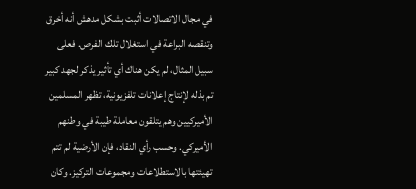في مجال الاتصالات أثبت بشكل مدهش أنه أخرق وتنقصه البراعة في استغلال تلك الفرص. فعلى سبيل المثال، لم يكن هناك أي تأثير يذكر لجهد كبير تم بذله لإنتاج إعلانات تلفزيونية، تظهر المسلمين الأميركيين وهم يتلقون معاملة طيبة في وطنهم الأميركي. وحسب رأي النقاد، فإن الأرضية لم تتم تهيئتها بالاستطلاعات ومجموعات التركيز. وكان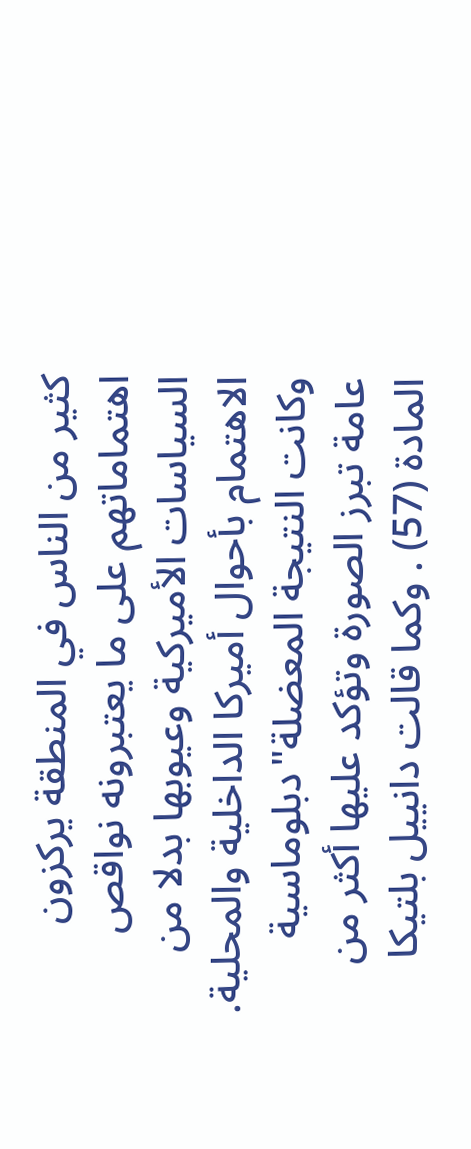كثير من الناس في المنطقة يركزون اهتماماتهم على ما يعتبرونه نواقص السياسات الأميركية وعيوبها بدلا من الاهتمام بأحوال أميركا الداخلية والمحلية. وكانت النتيجة المعضلة"دبلوماسية عامة تبرز الصورة وتؤكد عليها أكثر من المادة (57) . وكما قالت دانييل بلتيكا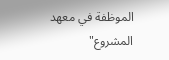الموظفة في معهد المشروع"